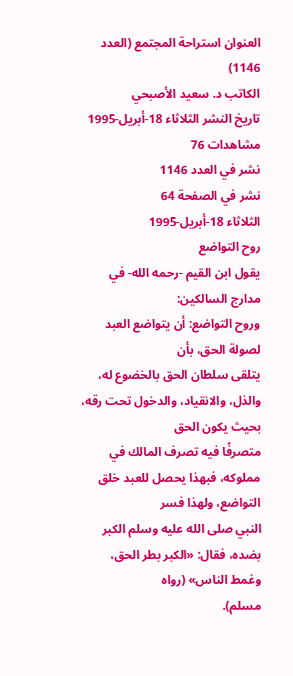العنوان استراحة المجتمع (العدد 1146)
الكاتب د. سعيد الأصبحي
تاريخ النشر الثلاثاء 18-أبريل-1995
مشاهدات 76
نشر في العدد 1146
نشر في الصفحة 64
الثلاثاء 18-أبريل-1995
روح التواضع
يقول ابن القيم -رحمه الله- في مدارج السالكين:
وروح التواضع: أن يتواضع العبد لصولة الحق، بأن
يتلقى سلطان الحق بالخضوع له، والذل، والانقياد، والدخول تحت رقه، بحيث يكون الحق
متصرفًا فيه تصرف المالك في مملوكه، فبهذا يحصل للعبد خلق التواضع، ولهذا فسر
النبي صلى الله عليه وسلم الكبر بضده، فقال: «الكبر بطر الحق، وغمط الناس» (رواه
مسلم).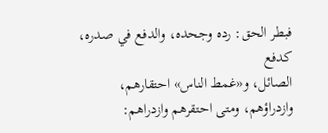فبطر الحق: رده وجحده، والدفع في صدره، كدفع
الصائل، و«غمط الناس» احتقارهم، وازدراؤهم، ومتى احتقرهم وازدراهم: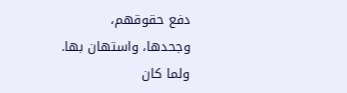دفع حقوقهم،
وجحدها، واستهان بها.
ولما كان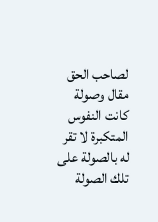لصاحب الحق مقال وصولة كانت النفوس
المتكبرة لا تقر له بالصولة على تلك الصولة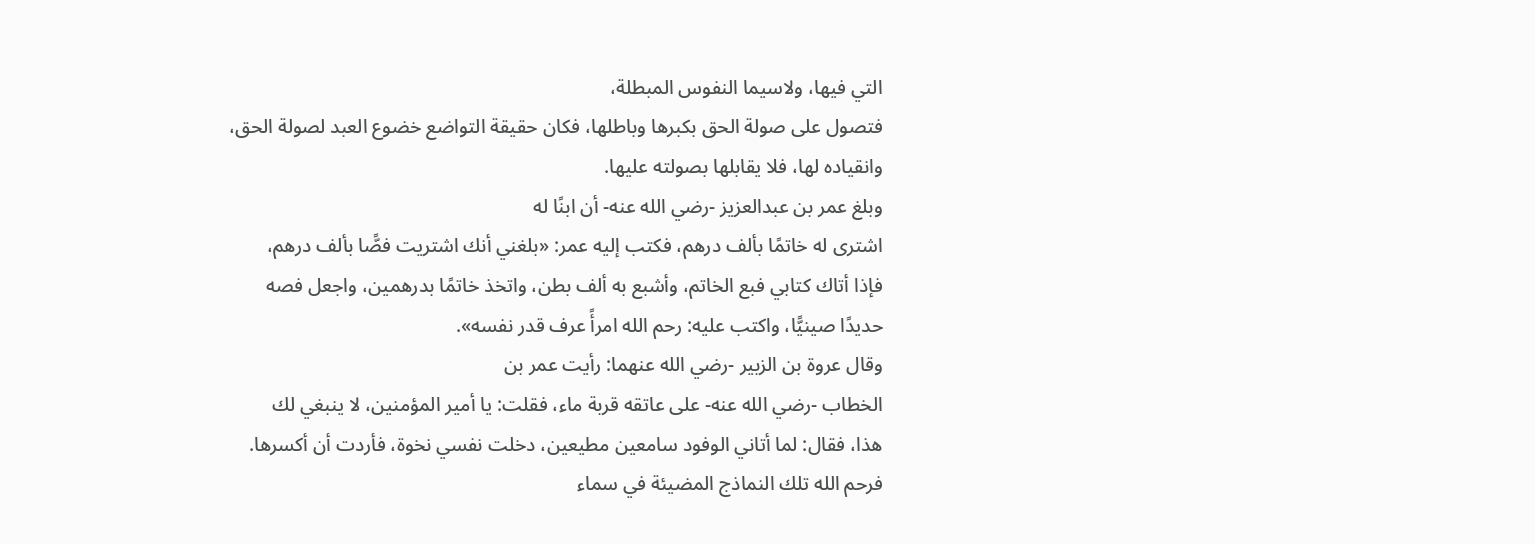التي فيها، ولاسيما النفوس المبطلة،
فتصول على صولة الحق بكبرها وباطلها، فكان حقيقة التواضع خضوع العبد لصولة الحق،
وانقياده لها، فلا يقابلها بصولته عليها.
وبلغ عمر بن عبدالعزيز -رضي الله عنه- أن ابنًا له
اشترى له خاتمًا بألف درهم، فكتب إليه عمر: «بلغني أنك اشتريت فصًّا بألف درهم،
فإذا أتاك كتابي فبع الخاتم، وأشبع به ألف بطن، واتخذ خاتمًا بدرهمين، واجعل فصه
حديدًا صينيًّا، واكتب عليه: رحم الله امرأً عرف قدر نفسه».
وقال عروة بن الزبير -رضي الله عنهما: رأيت عمر بن
الخطاب -رضي الله عنه- على عاتقه قربة ماء، فقلت: يا أمير المؤمنين، لا ينبغي لك
هذا، فقال: لما أتاني الوفود سامعين مطيعين، دخلت نفسي نخوة، فأردت أن أكسرها.
فرحم الله تلك النماذج المضيئة في سماء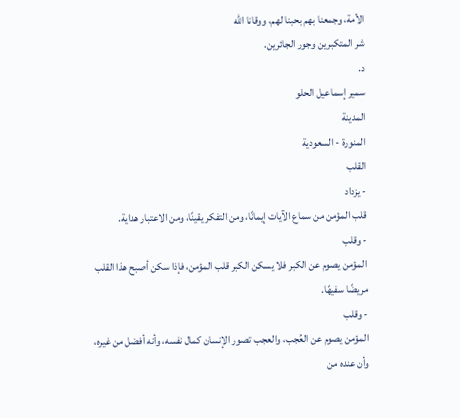الأمة، وجمعنا بهم بحبنا لهم، ووقانا الله
شر المتكبرين وجور الجائرين.
د.
سمير إسماعيل الحلو
المدينة
المنورة - السعودية
القلب
- يزداد
قلب المؤمن من سماع الآيات إيمانًا، ومن التفكر يقينًا، ومن الاعتبار هداية.
- وقلب
المؤمن يصوم عن الكبر فلا يسكن الكبر قلب المؤمن، فإذا سكن أصبح هذا القلب
مريضًا سفيهًا.
- وقلب
المؤمن يصوم عن العُجب، والعجب تصور الإنسان كمال نفسه، وأنه أفضل من غيره،
وأن عنده من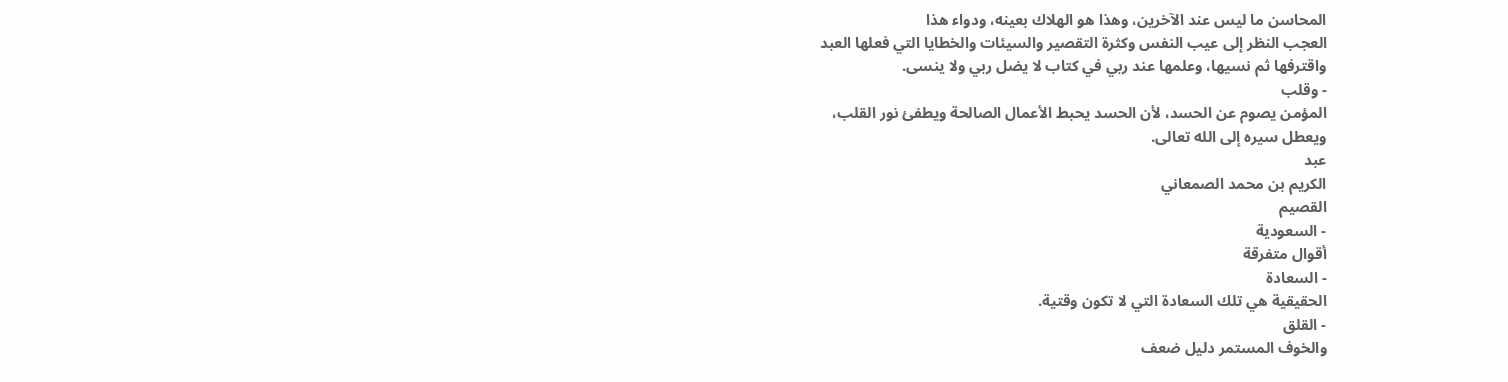المحاسن ما ليس عند الآخرين، وهذا هو الهلاك بعينه، ودواء هذا
العجب النظر إلى عيب النفس وكثرة التقصير والسيئات والخطايا التي فعلها العبد
واقترفها ثم نسيها، وعلمها عند ربي في كتاب لا يضل ربي ولا ينسى.
- وقلب
المؤمن يصوم عن الحسد، لأن الحسد يحبط الأعمال الصالحة ويطفئ نور القلب،
ويعطل سيره إلى الله تعالى.
عبد
الكريم بن محمد الصمعاني
القصيم
- السعودية
أقوال متفرقة
- السعادة
الحقيقية هي تلك السعادة التي لا تكون وقتية.
- القلق
والخوف المستمر دليل ضعف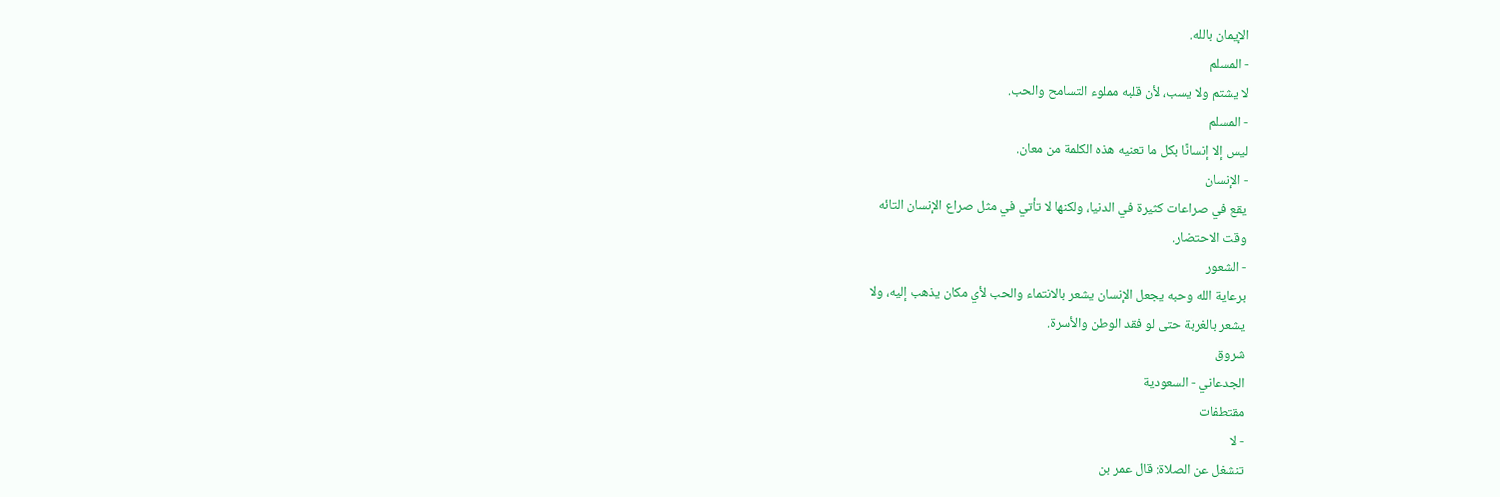الإيمان بالله.
- المسلم
لا يشتم ولا يسب، لأن قلبه مملوء التسامح والحب.
- المسلم
ليس إلا إنسانًا بكل ما تعنيه هذه الكلمة من معان.
- الإنسان
يقع في صراعات كثيرة في الدنيا، ولكنها لا تأتي في مثل صراع الإنسان التائه
وقت الاحتضار.
- الشعور
برعاية الله وحبه يجعل الإنسان يشعر بالانتماء والحب لأي مكان يذهب إليه، ولا
يشعر بالغربة حتى لو فقد الوطن والأسرة.
شروق
الجدعاني - السعودية
مقتطفات
- لا
تنشغل عن الصلاة: قال عمر بن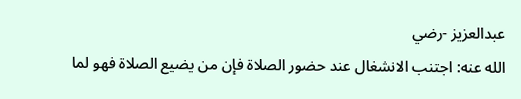عبدالعزيز -رضي
الله عنه: اجتنب الانشغال عند حضور الصلاة فإن من يضيع الصلاة فهو لما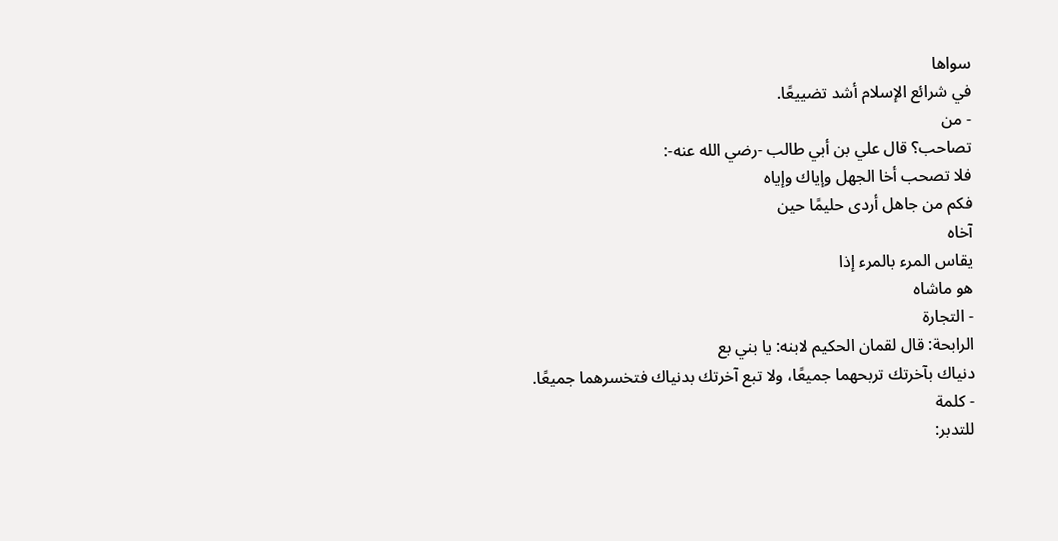سواها
في شرائع الإسلام أشد تضييعًا.
- من
تصاحب؟ قال علي بن أبي طالب -رضي الله عنه-:
فلا تصحب أخا الجهل وإياك وإياه
فكم من جاهل أردى حليمًا حين
آخاه
يقاس المرء بالمرء إذا
هو ماشاه
- التجارة
الرابحة: قال لقمان الحكيم لابنه: يا بني بع
دنياك بآخرتك تربحهما جميعًا، ولا تبع آخرتك بدنياك فتخسرهما جميعًا.
- كلمة
للتدبر: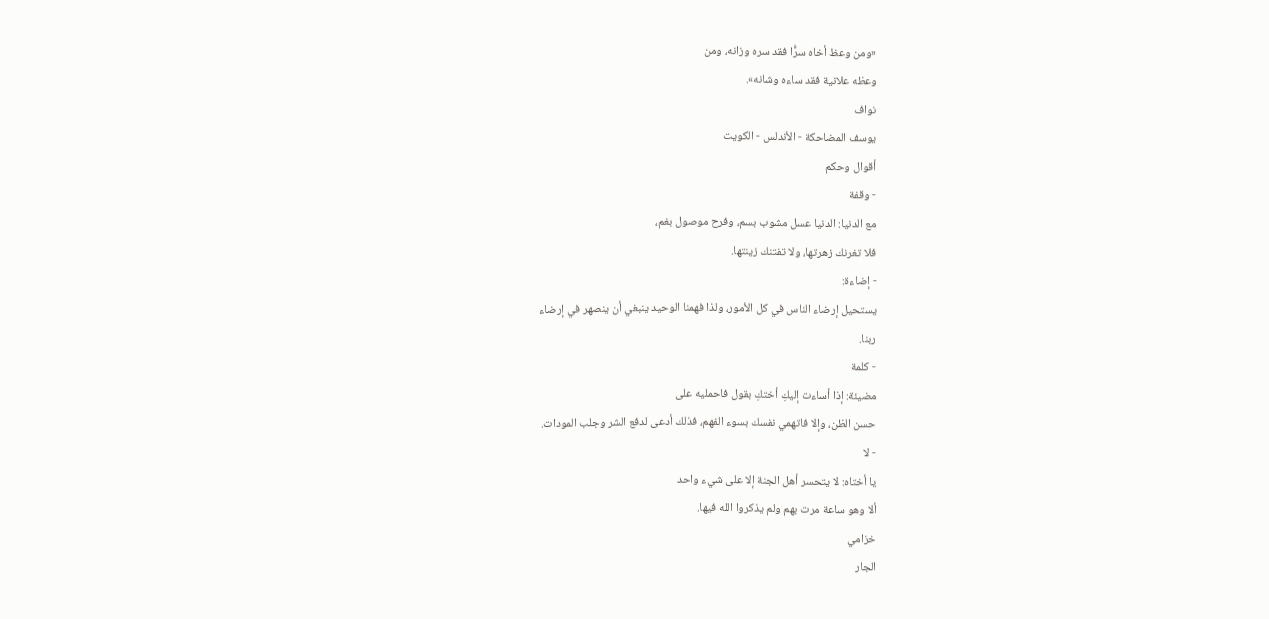«ومن وعظ أخاه سرًّا فقد سره وزانه، ومن
وعظه علانية فقد ساءه وشانه».
نواف
يوسف المضاحكة - الأندلس - الكويت
أقوال وحكم
- وقفة
مع الدنيا: الدنيا عسل مشوب بسم، وفرح موصول بغم،
فلا تغرنك زهرتها، ولا تفتنك زينتها.
- إضاءة:
يستحيل إرضاء الناس في كل الأمور، ولذا فهمنا الوحيد ينبغي أن ينصهر في إرضاء
ربنا.
- كلمة
مضيئة: إذا أساءت إليكِ أختكِ بقول فاحمليه على
حسن الظن، وإلا فاتهمي نفسك بسوء الفهم، فذلك أدعى لدفع الشر وجلب المودات.
- لا
يا أختاه: لا يتحسر أهل الجنة إلا على شيء واحد
ألا وهو ساعة مرت بهم ولم يذكروا الله فيها.
خزامي
الجار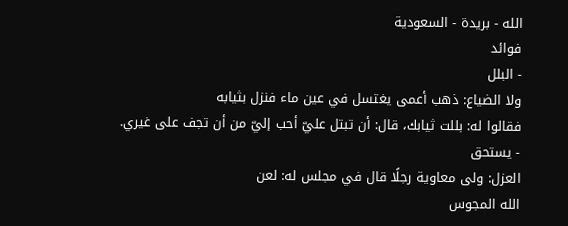الله - بريدة - السعودية
فوائد
- البلل
ولا الضياع: ذهب أعمى يغتسل في عين ماء فنزل بثيابه
فقالوا له: بللت ثيابك، قال: أن تبتل عليّ أحب إليّ من أن تجف على غيري.
- يستحق
العزل: ولى معاوية رجلًا قال في مجلس له: لعن
الله المجوس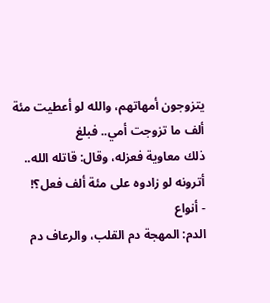يتزوجون أمهاتهم، والله لو أعطيت مئة ألف ما تزوجت أمي.. فبلغ
ذلك معاوية فعزله، وقال: قاتله الله.. أترونه لو زادوه على مئة ألف فعل؟!
- أنواع
الدم: المهجة دم القلب، والرعاف دم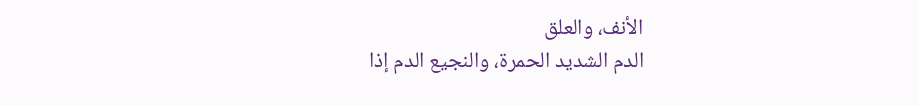الأنف، والعلق
الدم الشديد الحمرة، والنجيع الدم إذا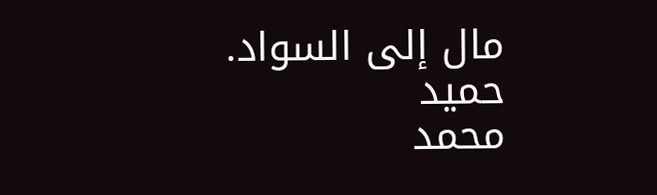مال إلى السواد.
حميد
محمد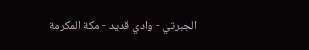الجبرتي - وادي قديد - مكة المكرمة